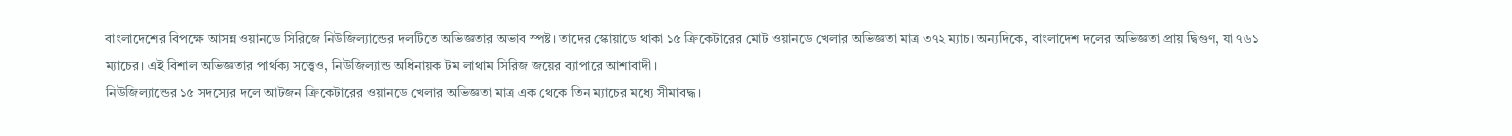বাংলাদেশের বিপক্ষে আসন্ন ওয়ানডে সিরিজে নিউজিল্যান্ডের দলটিতে অভিজ্ঞতার অভাব স্পষ্ট। তাদের স্কোয়াডে থাকা ১৫ ক্রিকেটারের মোট ওয়ানডে খেলার অভিজ্ঞতা মাত্র ৩৭২ ম্যাচ। অন্যদিকে, বাংলাদেশ দলের অভিজ্ঞতা প্রায় দ্বিগুণ, যা ৭৬১ ম্যাচের। এই বিশাল অভিজ্ঞতার পার্থক্য সত্ত্বেও, নিউজিল্যান্ড অধিনায়ক টম লাথাম সিরিজ জয়ের ব্যাপারে আশাবাদী।
নিউজিল্যান্ডের ১৫ সদস্যের দলে আটজন ক্রিকেটারের ওয়ানডে খেলার অভিজ্ঞতা মাত্র এক থেকে তিন ম্যাচের মধ্যে সীমাবদ্ধ।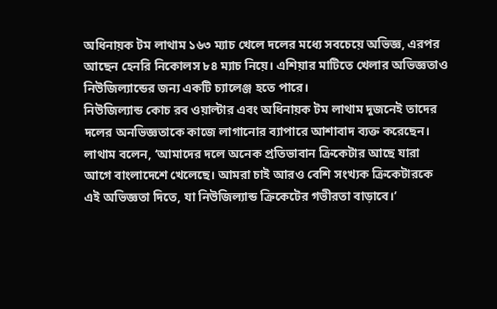অধিনায়ক টম লাথাম ১৬৩ ম্যাচ খেলে দলের মধ্যে সবচেয়ে অভিজ্ঞ, এরপর আছেন হেনরি নিকোলস ৮৪ ম্যাচ নিয়ে। এশিয়ার মাটিতে খেলার অভিজ্ঞতাও নিউজিল্যান্ডের জন্য একটি চ্যালেঞ্জ হতে পারে।
নিউজিল্যান্ড কোচ রব ওয়াল্টার এবং অধিনায়ক টম লাথাম দুজনেই তাদের দলের অনভিজ্ঞতাকে কাজে লাগানোর ব্যাপারে আশাবাদ ব্যক্ত করেছেন। লাথাম বলেন, ‘আমাদের দলে অনেক প্রতিভাবান ক্রিকেটার আছে যারা আগে বাংলাদেশে খেলেছে। আমরা চাই আরও বেশি সংখ্যক ক্রিকেটারকে এই অভিজ্ঞতা দিতে, যা নিউজিল্যান্ড ক্রিকেটের গভীরতা বাড়াবে।’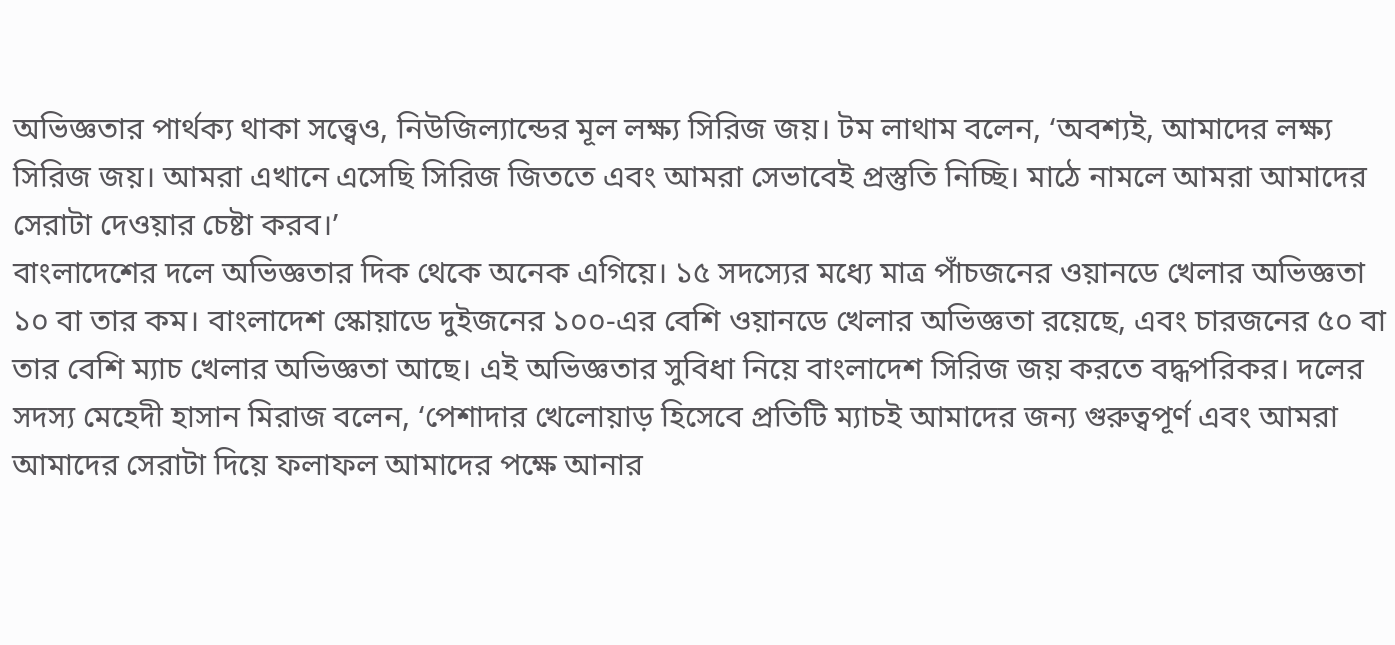অভিজ্ঞতার পার্থক্য থাকা সত্ত্বেও, নিউজিল্যান্ডের মূল লক্ষ্য সিরিজ জয়। টম লাথাম বলেন, ‘অবশ্যই, আমাদের লক্ষ্য সিরিজ জয়। আমরা এখানে এসেছি সিরিজ জিততে এবং আমরা সেভাবেই প্রস্তুতি নিচ্ছি। মাঠে নামলে আমরা আমাদের সেরাটা দেওয়ার চেষ্টা করব।’
বাংলাদেশের দলে অভিজ্ঞতার দিক থেকে অনেক এগিয়ে। ১৫ সদস্যের মধ্যে মাত্র পাঁচজনের ওয়ানডে খেলার অভিজ্ঞতা ১০ বা তার কম। বাংলাদেশ স্কোয়াডে দুইজনের ১০০-এর বেশি ওয়ানডে খেলার অভিজ্ঞতা রয়েছে, এবং চারজনের ৫০ বা তার বেশি ম্যাচ খেলার অভিজ্ঞতা আছে। এই অভিজ্ঞতার সুবিধা নিয়ে বাংলাদেশ সিরিজ জয় করতে বদ্ধপরিকর। দলের সদস্য মেহেদী হাসান মিরাজ বলেন, ‘পেশাদার খেলোয়াড় হিসেবে প্রতিটি ম্যাচই আমাদের জন্য গুরুত্বপূর্ণ এবং আমরা আমাদের সেরাটা দিয়ে ফলাফল আমাদের পক্ষে আনার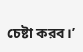চেষ্টা করব।’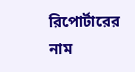রিপোর্টারের নাম